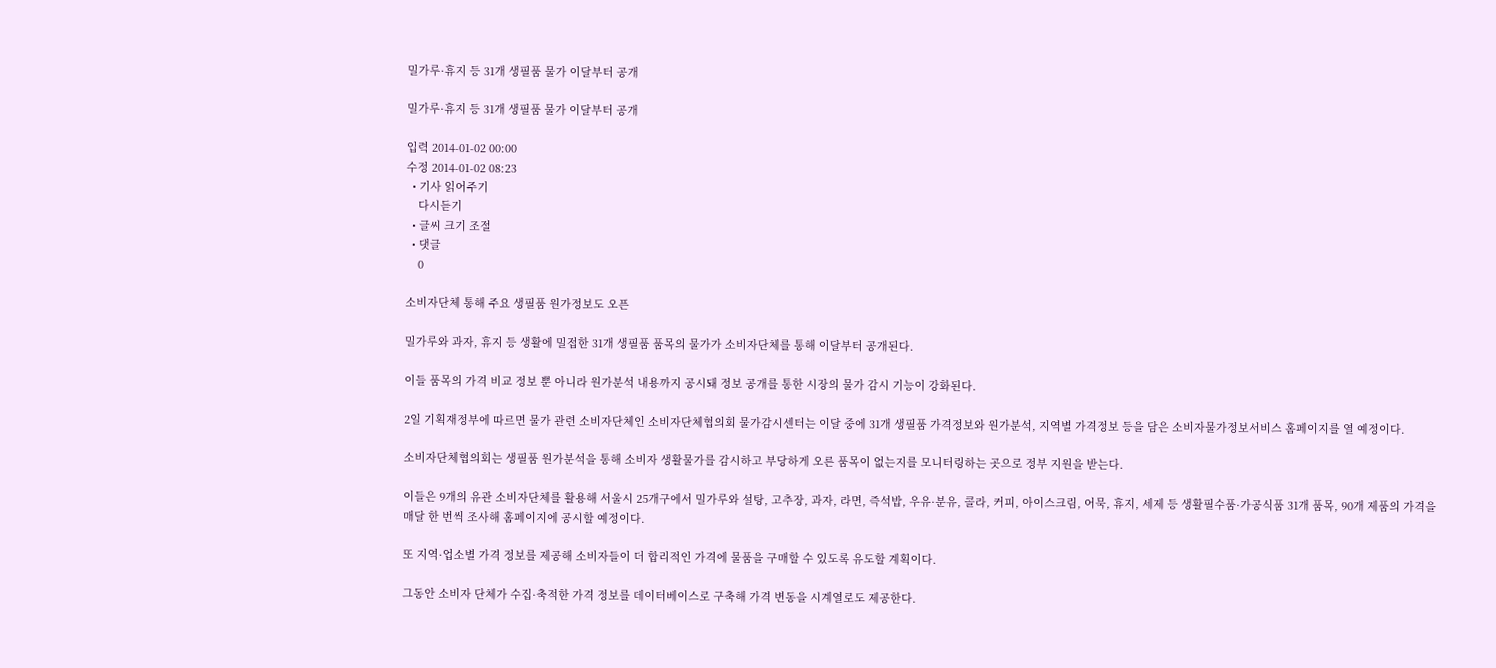밀가루·휴지 등 31개 생필품 물가 이달부터 공개

밀가루·휴지 등 31개 생필품 물가 이달부터 공개

입력 2014-01-02 00:00
수정 2014-01-02 08:23
  • 기사 읽어주기
    다시듣기
  • 글씨 크기 조절
  • 댓글
    0

소비자단체 통해 주요 생필품 원가정보도 오픈

밀가루와 과자, 휴지 등 생활에 밀접한 31개 생필품 품목의 물가가 소비자단체를 통해 이달부터 공개된다.

이들 품목의 가격 비교 정보 뿐 아니라 원가분석 내용까지 공시돼 정보 공개를 통한 시장의 물가 감시 기능이 강화된다.

2일 기획재정부에 따르면 물가 관련 소비자단체인 소비자단체협의회 물가감시센터는 이달 중에 31개 생필품 가격정보와 원가분석, 지역별 가격정보 등을 담은 소비자물가정보서비스 홈페이지를 열 예정이다.

소비자단체협의회는 생필품 원가분석을 통해 소비자 생활물가를 감시하고 부당하게 오른 품목이 없는지를 모니터링하는 곳으로 정부 지원을 받는다.

이들은 9개의 유관 소비자단체를 활용해 서울시 25개구에서 밀가루와 설탕, 고추장, 과자, 라면, 즉석밥, 우유·분유, 콜라, 커피, 아이스크림, 어묵, 휴지, 세제 등 생활필수품·가공식품 31개 품목, 90개 제품의 가격을 매달 한 번씩 조사해 홈페이지에 공시할 예정이다.

또 지역·업소별 가격 정보를 제공해 소비자들이 더 합리적인 가격에 물품을 구매할 수 있도록 유도할 계획이다.

그동안 소비자 단체가 수집·축적한 가격 정보를 데이터베이스로 구축해 가격 변동을 시계열로도 제공한다.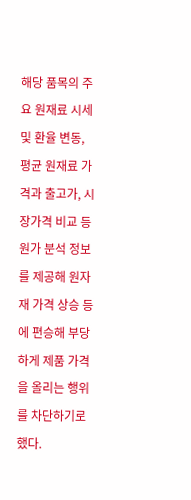해당 품목의 주요 원재료 시세 및 환율 변동, 평균 원재료 가격과 출고가, 시장가격 비교 등 원가 분석 정보를 제공해 원자재 가격 상승 등에 편승해 부당하게 제품 가격을 올리는 행위를 차단하기로 했다.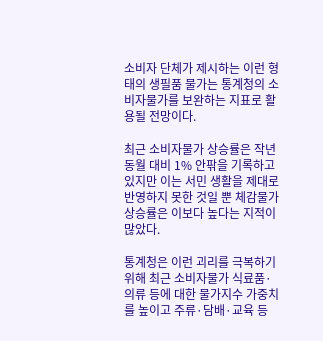소비자 단체가 제시하는 이런 형태의 생필품 물가는 통계청의 소비자물가를 보완하는 지표로 활용될 전망이다.

최근 소비자물가 상승률은 작년 동월 대비 1% 안팎을 기록하고 있지만 이는 서민 생활을 제대로 반영하지 못한 것일 뿐 체감물가 상승률은 이보다 높다는 지적이 많았다.

통계청은 이런 괴리를 극복하기 위해 최근 소비자물가 식료품·의류 등에 대한 물가지수 가중치를 높이고 주류·담배·교육 등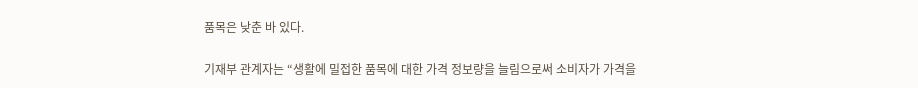품목은 낮춘 바 있다.

기재부 관계자는 “생활에 밀접한 품목에 대한 가격 정보량을 늘림으로써 소비자가 가격을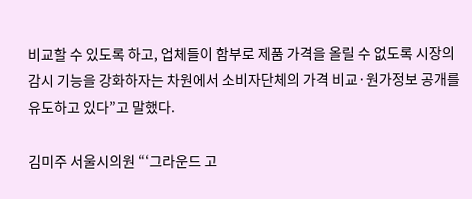비교할 수 있도록 하고, 업체들이 함부로 제품 가격을 올릴 수 없도록 시장의 감시 기능을 강화하자는 차원에서 소비자단체의 가격 비교·원가정보 공개를 유도하고 있다”고 말했다.

김미주 서울시의원 “‘그라운드 고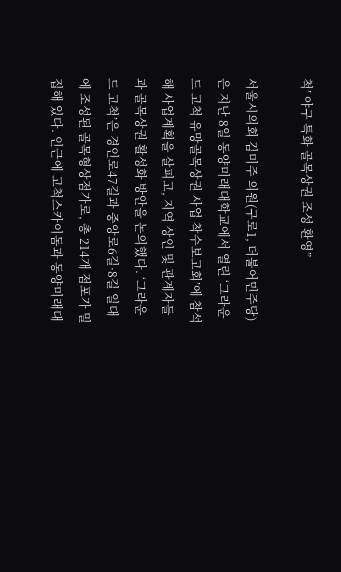척’ 야구 특화 골목상권 조성 환영”

서울시의회 김미주 의원(구로1, 더불어민주당)은 지난 8일 동양미래대학교에서 열린 ‘그라운드 고척 유망골목상권 사업 착수보고회’에 참석해 사업계획을 살피고, 지역 상인 및 관계자들과 골목상권 활성화 방안을 논의했다. ‘그라운드 고척’은 경인로47길과 중앙로6길·8길 일대에 조성된 골목형상점가로, 총 214개 점포가 밀집해 있다. 인근에 고척스카이돔과 동양미래대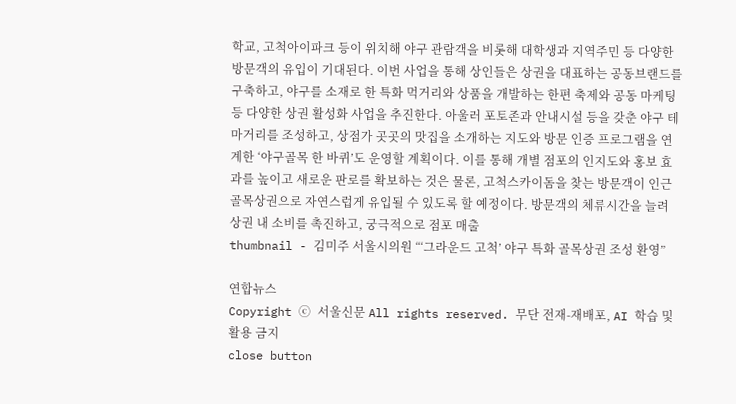학교, 고척아이파크 등이 위치해 야구 관람객을 비롯해 대학생과 지역주민 등 다양한 방문객의 유입이 기대된다. 이번 사업을 통해 상인들은 상권을 대표하는 공동브랜드를 구축하고, 야구를 소재로 한 특화 먹거리와 상품을 개발하는 한편 축제와 공동 마케팅 등 다양한 상권 활성화 사업을 추진한다. 아울러 포토존과 안내시설 등을 갖춘 야구 테마거리를 조성하고, 상점가 곳곳의 맛집을 소개하는 지도와 방문 인증 프로그램을 연계한 ‘야구골목 한 바퀴’도 운영할 계획이다. 이를 통해 개별 점포의 인지도와 홍보 효과를 높이고 새로운 판로를 확보하는 것은 물론, 고척스카이돔을 찾는 방문객이 인근 골목상권으로 자연스럽게 유입될 수 있도록 할 예정이다. 방문객의 체류시간을 늘려 상권 내 소비를 촉진하고, 궁극적으로 점포 매출
thumbnail - 김미주 서울시의원 “‘그라운드 고척’ 야구 특화 골목상권 조성 환영”

연합뉴스
Copyright ⓒ 서울신문 All rights reserved. 무단 전재-재배포, AI 학습 및 활용 금지
close button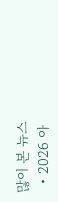많이 본 뉴스
  • 2026 아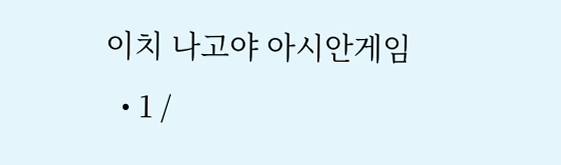이치 나고야 아시안게임
  • 1 /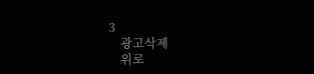3
    광고삭제
    위로